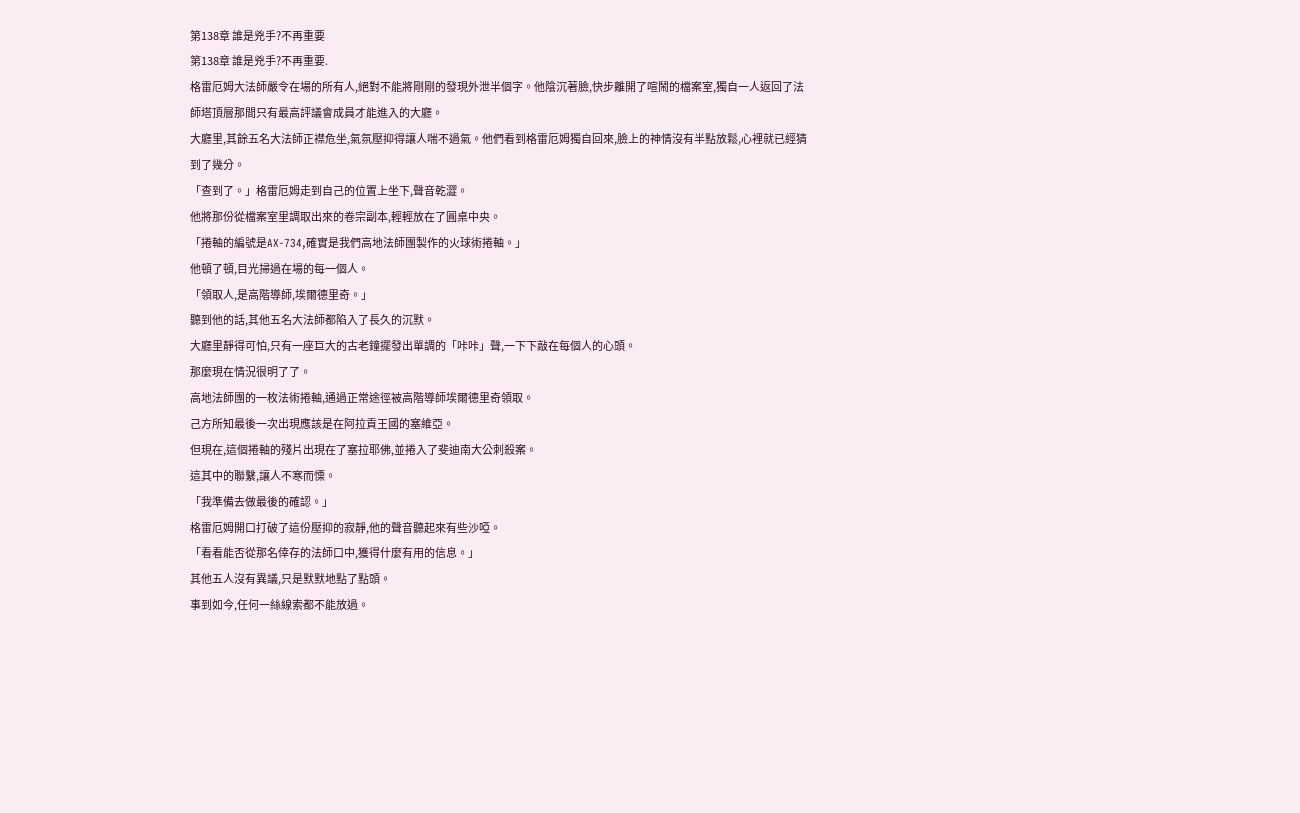第138章 誰是兇手?不再重要
第138章 誰是兇手?不再重要.
格雷厄姆大法師嚴令在場的所有人,絕對不能將剛剛的發現外泄半個字。他陰沉著臉,快步離開了喧鬧的檔案室,獨自一人返回了法師塔頂層那間只有最高評議會成員才能進入的大廳。
大廳里,其餘五名大法師正襟危坐,氣氛壓抑得讓人喘不過氣。他們看到格雷厄姆獨自回來,臉上的神情沒有半點放鬆,心裡就已經猜到了幾分。
「查到了。」格雷厄姆走到自己的位置上坐下,聲音乾澀。
他將那份從檔案室里調取出來的卷宗副本,輕輕放在了圓桌中央。
「捲軸的編號是AX-734,確實是我們高地法師團製作的火球術捲軸。」
他頓了頓,目光掃過在場的每一個人。
「領取人,是高階導師,埃爾德里奇。」
聽到他的話,其他五名大法師都陷入了長久的沉默。
大廳里靜得可怕,只有一座巨大的古老鐘擺發出單調的「咔咔」聲,一下下敲在每個人的心頭。
那麼現在情況很明了了。
高地法師團的一枚法術捲軸,通過正常途徑被高階導師埃爾德里奇領取。
己方所知最後一次出現應該是在阿拉貢王國的塞維亞。
但現在,這個捲軸的殘片出現在了塞拉耶佛,並捲入了斐迪南大公刺殺案。
這其中的聯繫,讓人不寒而慄。
「我準備去做最後的確認。」
格雷厄姆開口打破了這份壓抑的寂靜,他的聲音聽起來有些沙啞。
「看看能否從那名倖存的法師口中,獲得什麼有用的信息。」
其他五人沒有異議,只是默默地點了點頭。
事到如今,任何一絲線索都不能放過。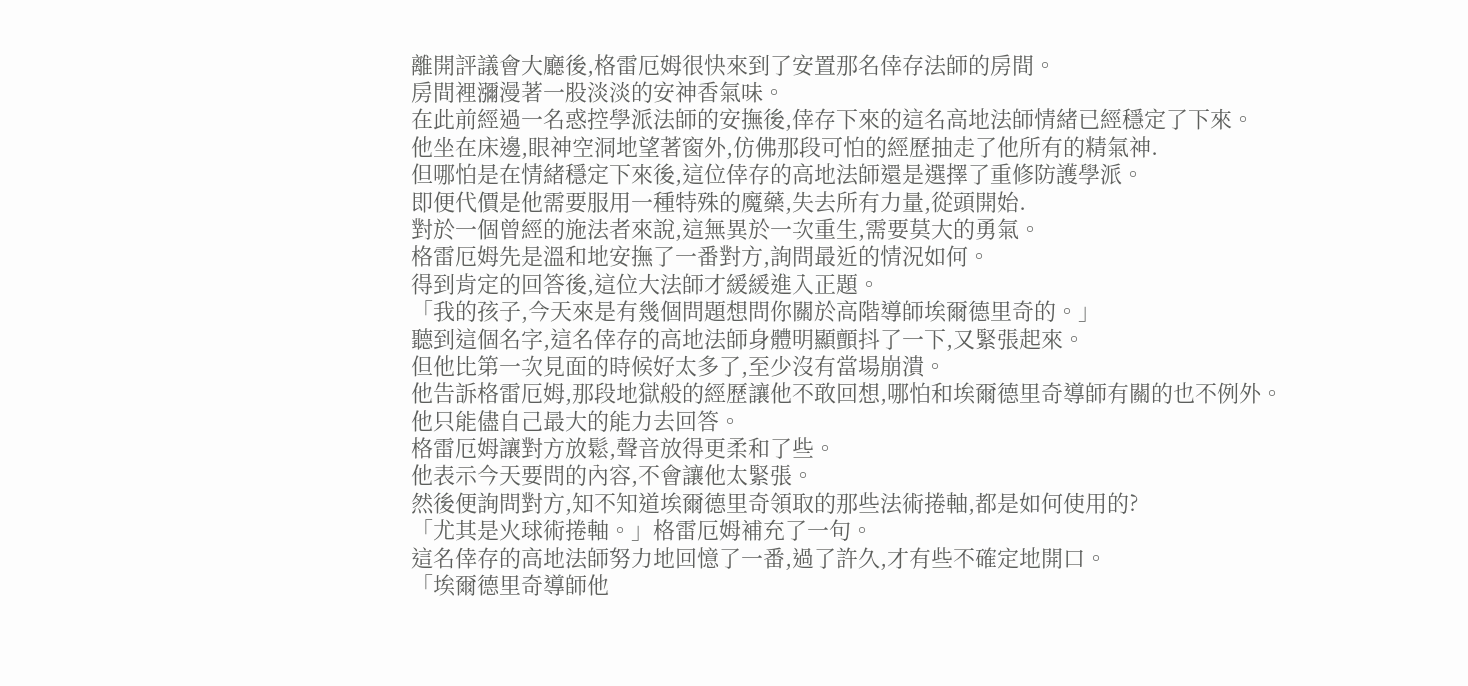離開評議會大廳後,格雷厄姆很快來到了安置那名倖存法師的房間。
房間裡瀰漫著一股淡淡的安神香氣味。
在此前經過一名惑控學派法師的安撫後,倖存下來的這名高地法師情緒已經穩定了下來。
他坐在床邊,眼神空洞地望著窗外,仿佛那段可怕的經歷抽走了他所有的精氣神.
但哪怕是在情緒穩定下來後,這位倖存的高地法師還是選擇了重修防護學派。
即便代價是他需要服用一種特殊的魔藥,失去所有力量,從頭開始.
對於一個曾經的施法者來說,這無異於一次重生,需要莫大的勇氣。
格雷厄姆先是溫和地安撫了一番對方,詢問最近的情況如何。
得到肯定的回答後,這位大法師才緩緩進入正題。
「我的孩子,今天來是有幾個問題想問你關於高階導師埃爾德里奇的。」
聽到這個名字,這名倖存的高地法師身體明顯顫抖了一下,又緊張起來。
但他比第一次見面的時候好太多了,至少沒有當場崩潰。
他告訴格雷厄姆,那段地獄般的經歷讓他不敢回想,哪怕和埃爾德里奇導師有關的也不例外。
他只能儘自己最大的能力去回答。
格雷厄姆讓對方放鬆,聲音放得更柔和了些。
他表示今天要問的內容,不會讓他太緊張。
然後便詢問對方,知不知道埃爾德里奇領取的那些法術捲軸,都是如何使用的?
「尤其是火球術捲軸。」格雷厄姆補充了一句。
這名倖存的高地法師努力地回憶了一番,過了許久,才有些不確定地開口。
「埃爾德里奇導師他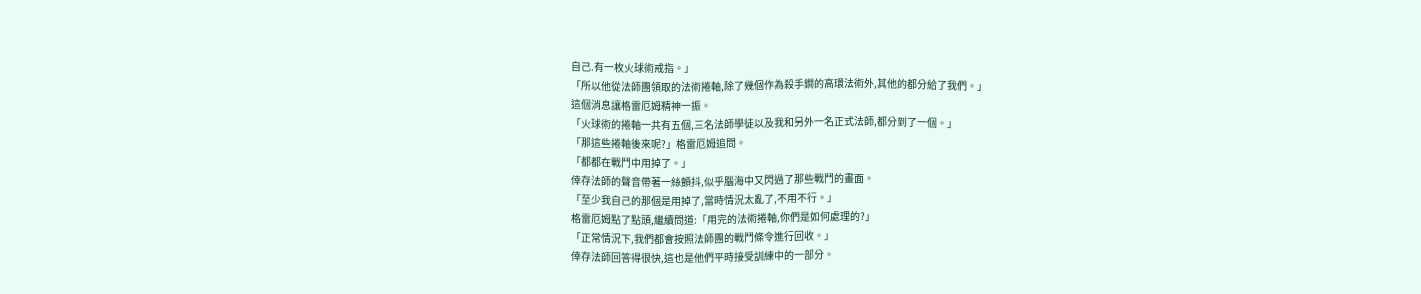自己.有一枚火球術戒指。」
「所以他從法師團領取的法術捲軸,除了幾個作為殺手鐧的高環法術外,其他的都分給了我們。」
這個消息讓格雷厄姆精神一振。
「火球術的捲軸一共有五個,三名法師學徒以及我和另外一名正式法師,都分到了一個。」
「那這些捲軸後來呢?」格雷厄姆追問。
「都都在戰鬥中用掉了。」
倖存法師的聲音帶著一絲顫抖,似乎腦海中又閃過了那些戰鬥的畫面。
「至少我自己的那個是用掉了,當時情況太亂了,不用不行。」
格雷厄姆點了點頭,繼續問道:「用完的法術捲軸,你們是如何處理的?」
「正常情況下,我們都會按照法師團的戰鬥條令進行回收。」
倖存法師回答得很快,這也是他們平時接受訓練中的一部分。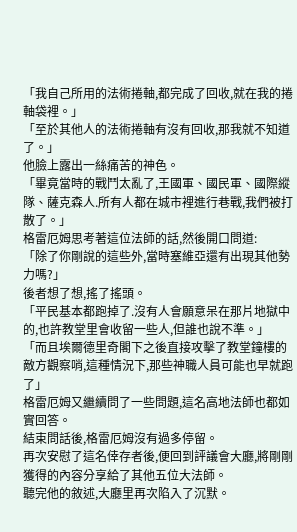「我自己所用的法術捲軸,都完成了回收,就在我的捲軸袋裡。」
「至於其他人的法術捲軸有沒有回收,那我就不知道了。」
他臉上露出一絲痛苦的神色。
「畢竟當時的戰鬥太亂了,王國軍、國民軍、國際縱隊、薩克森人.所有人都在城市裡進行巷戰,我們被打散了。」
格雷厄姆思考著這位法師的話,然後開口問道:
「除了你剛說的這些外,當時塞維亞還有出現其他勢力嗎?」
後者想了想,搖了搖頭。
「平民基本都跑掉了.沒有人會願意呆在那片地獄中的,也許教堂里會收留一些人,但誰也說不準。」
「而且埃爾德里奇閣下之後直接攻擊了教堂鐘樓的敵方觀察哨,這種情況下,那些神職人員可能也早就跑了」
格雷厄姆又繼續問了一些問題,這名高地法師也都如實回答。
結束問話後,格雷厄姆沒有過多停留。
再次安慰了這名倖存者後,便回到評議會大廳,將剛剛獲得的內容分享給了其他五位大法師。
聽完他的敘述,大廳里再次陷入了沉默。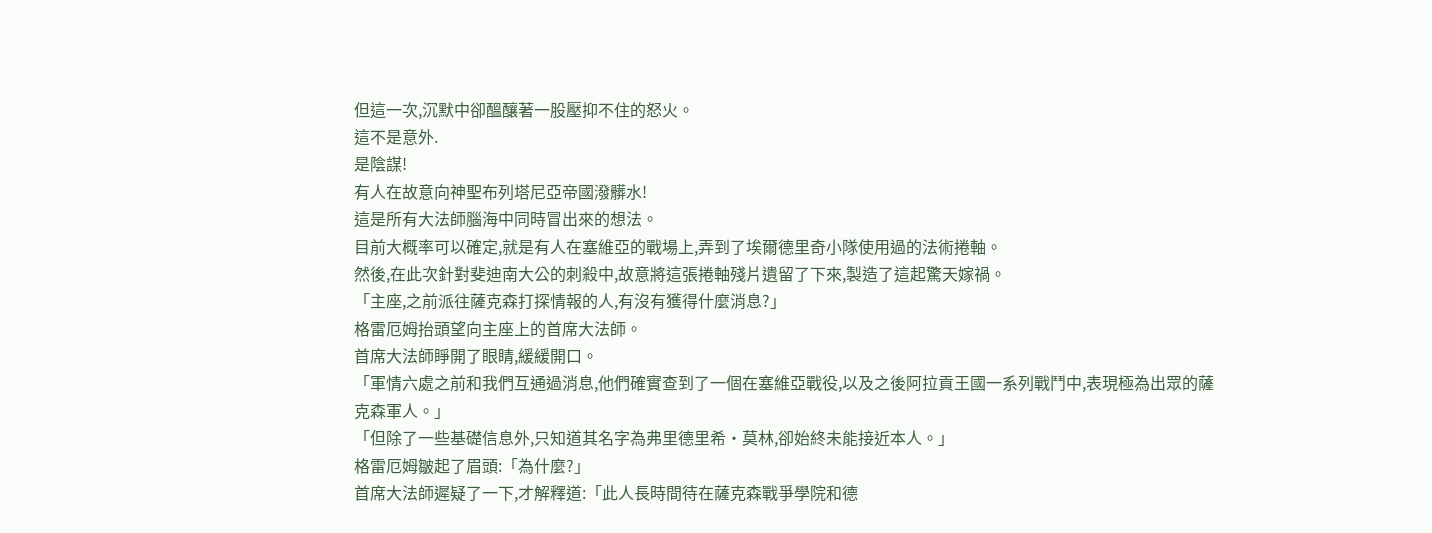但這一次,沉默中卻醞釀著一股壓抑不住的怒火。
這不是意外.
是陰謀!
有人在故意向神聖布列塔尼亞帝國潑髒水!
這是所有大法師腦海中同時冒出來的想法。
目前大概率可以確定,就是有人在塞維亞的戰場上,弄到了埃爾德里奇小隊使用過的法術捲軸。
然後,在此次針對斐迪南大公的刺殺中,故意將這張捲軸殘片遺留了下來,製造了這起驚天嫁禍。
「主座,之前派往薩克森打探情報的人,有沒有獲得什麼消息?」
格雷厄姆抬頭望向主座上的首席大法師。
首席大法師睜開了眼睛,緩緩開口。
「軍情六處之前和我們互通過消息,他們確實查到了一個在塞維亞戰役,以及之後阿拉貢王國一系列戰鬥中,表現極為出眾的薩克森軍人。」
「但除了一些基礎信息外,只知道其名字為弗里德里希·莫林,卻始終未能接近本人。」
格雷厄姆皺起了眉頭:「為什麼?」
首席大法師遲疑了一下,才解釋道:「此人長時間待在薩克森戰爭學院和德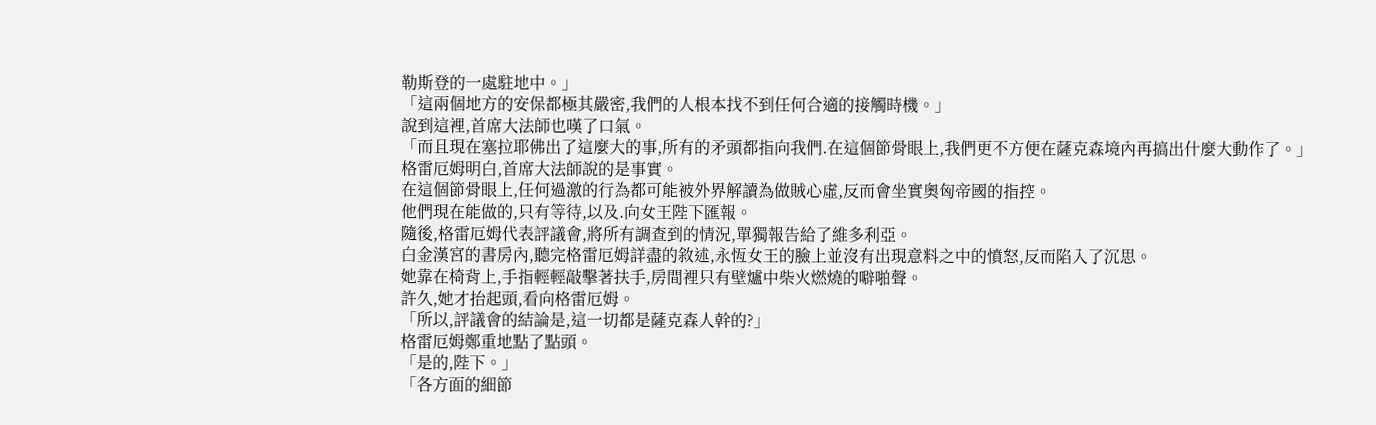勒斯登的一處駐地中。」
「這兩個地方的安保都極其嚴密,我們的人根本找不到任何合適的接觸時機。」
說到這裡,首席大法師也嘆了口氣。
「而且現在塞拉耶佛出了這麼大的事,所有的矛頭都指向我們.在這個節骨眼上,我們更不方便在薩克森境內再搞出什麼大動作了。」
格雷厄姆明白,首席大法師說的是事實。
在這個節骨眼上,任何過激的行為都可能被外界解讀為做賊心虛,反而會坐實奧匈帝國的指控。
他們現在能做的,只有等待,以及.向女王陛下匯報。
隨後,格雷厄姆代表評議會,將所有調查到的情況,單獨報告給了維多利亞。
白金漢宮的書房內,聽完格雷厄姆詳盡的敘述,永恆女王的臉上並沒有出現意料之中的憤怒,反而陷入了沉思。
她靠在椅背上,手指輕輕敲擊著扶手,房間裡只有壁爐中柴火燃燒的噼啪聲。
許久,她才抬起頭,看向格雷厄姆。
「所以,評議會的結論是,這一切都是薩克森人幹的?」
格雷厄姆鄭重地點了點頭。
「是的,陛下。」
「各方面的細節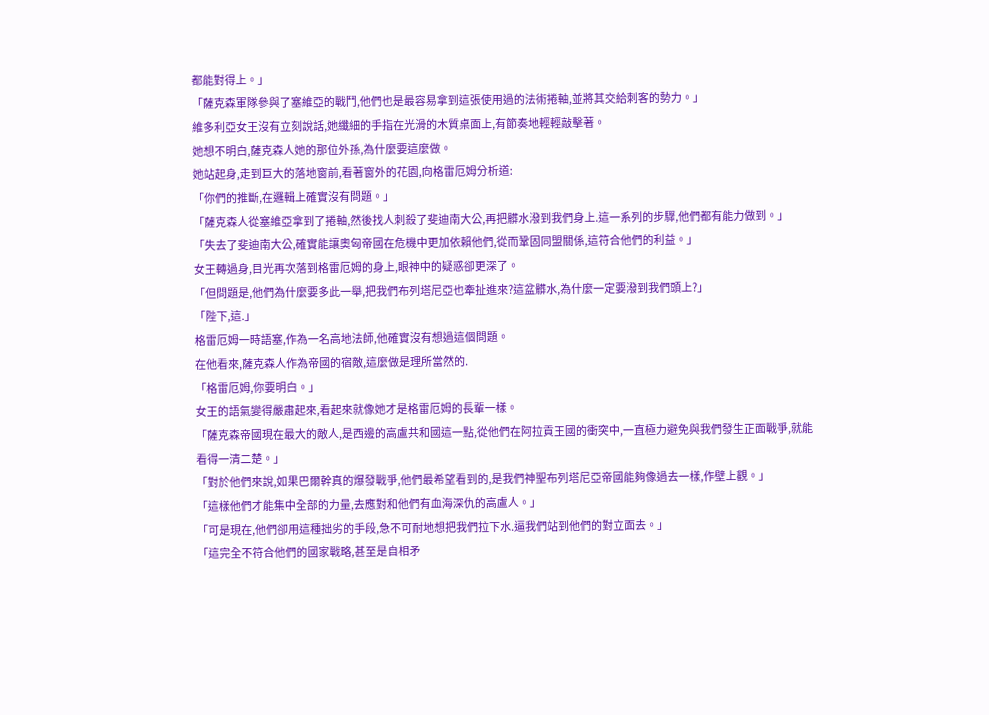都能對得上。」
「薩克森軍隊參與了塞維亞的戰鬥,他們也是最容易拿到這張使用過的法術捲軸,並將其交給刺客的勢力。」
維多利亞女王沒有立刻說話,她纖細的手指在光滑的木質桌面上,有節奏地輕輕敲擊著。
她想不明白,薩克森人她的那位外孫,為什麼要這麼做。
她站起身,走到巨大的落地窗前,看著窗外的花園,向格雷厄姆分析道:
「你們的推斷,在邏輯上確實沒有問題。」
「薩克森人從塞維亞拿到了捲軸,然後找人刺殺了斐迪南大公,再把髒水潑到我們身上.這一系列的步驟,他們都有能力做到。」
「失去了斐迪南大公,確實能讓奧匈帝國在危機中更加依賴他們,從而鞏固同盟關係,這符合他們的利益。」
女王轉過身,目光再次落到格雷厄姆的身上,眼神中的疑惑卻更深了。
「但問題是,他們為什麼要多此一舉,把我們布列塔尼亞也牽扯進來?這盆髒水,為什麼一定要潑到我們頭上?」
「陛下,這.」
格雷厄姆一時語塞,作為一名高地法師,他確實沒有想過這個問題。
在他看來,薩克森人作為帝國的宿敵,這麼做是理所當然的.
「格雷厄姆,你要明白。」
女王的語氣變得嚴肅起來,看起來就像她才是格雷厄姆的長輩一樣。
「薩克森帝國現在最大的敵人,是西邊的高盧共和國這一點,從他們在阿拉貢王國的衝突中,一直極力避免與我們發生正面戰爭,就能看得一清二楚。」
「對於他們來說,如果巴爾幹真的爆發戰爭,他們最希望看到的,是我們神聖布列塔尼亞帝國能夠像過去一樣,作壁上觀。」
「這樣他們才能集中全部的力量,去應對和他們有血海深仇的高盧人。」
「可是現在,他們卻用這種拙劣的手段,急不可耐地想把我們拉下水.逼我們站到他們的對立面去。」
「這完全不符合他們的國家戰略,甚至是自相矛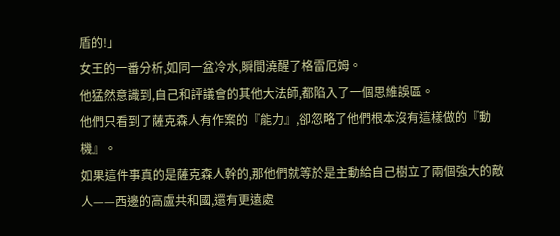盾的!」
女王的一番分析,如同一盆冷水,瞬間澆醒了格雷厄姆。
他猛然意識到,自己和評議會的其他大法師,都陷入了一個思維誤區。
他們只看到了薩克森人有作案的『能力』,卻忽略了他們根本沒有這樣做的『動機』。
如果這件事真的是薩克森人幹的,那他們就等於是主動給自己樹立了兩個強大的敵人——西邊的高盧共和國,還有更遠處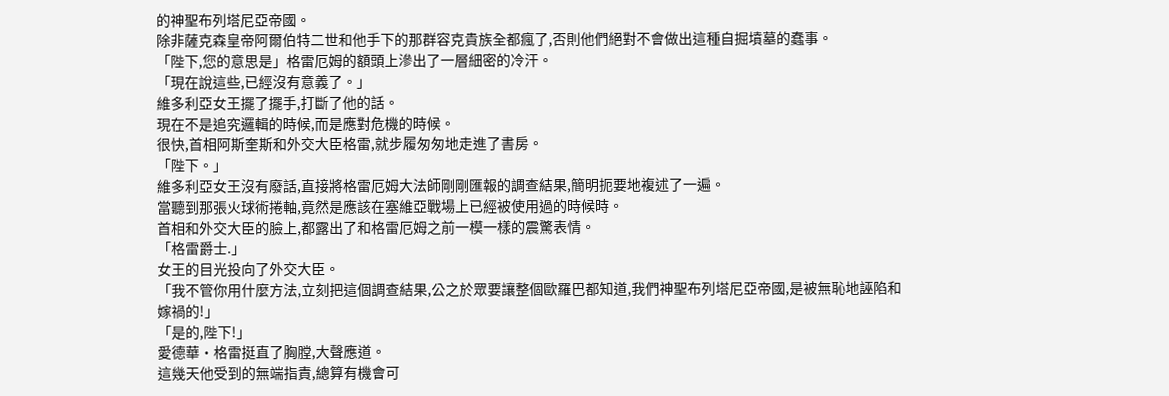的神聖布列塔尼亞帝國。
除非薩克森皇帝阿爾伯特二世和他手下的那群容克貴族全都瘋了,否則他們絕對不會做出這種自掘墳墓的蠢事。
「陛下,您的意思是」格雷厄姆的額頭上滲出了一層細密的冷汗。
「現在說這些,已經沒有意義了。」
維多利亞女王擺了擺手,打斷了他的話。
現在不是追究邏輯的時候,而是應對危機的時候。
很快,首相阿斯奎斯和外交大臣格雷,就步履匆匆地走進了書房。
「陛下。」
維多利亞女王沒有廢話,直接將格雷厄姆大法師剛剛匯報的調查結果,簡明扼要地複述了一遍。
當聽到那張火球術捲軸,竟然是應該在塞維亞戰場上已經被使用過的時候時。
首相和外交大臣的臉上,都露出了和格雷厄姆之前一模一樣的震驚表情。
「格雷爵士.」
女王的目光投向了外交大臣。
「我不管你用什麼方法,立刻把這個調查結果,公之於眾要讓整個歐羅巴都知道,我們神聖布列塔尼亞帝國,是被無恥地誣陷和嫁禍的!」
「是的,陛下!」
愛德華·格雷挺直了胸膛,大聲應道。
這幾天他受到的無端指責,總算有機會可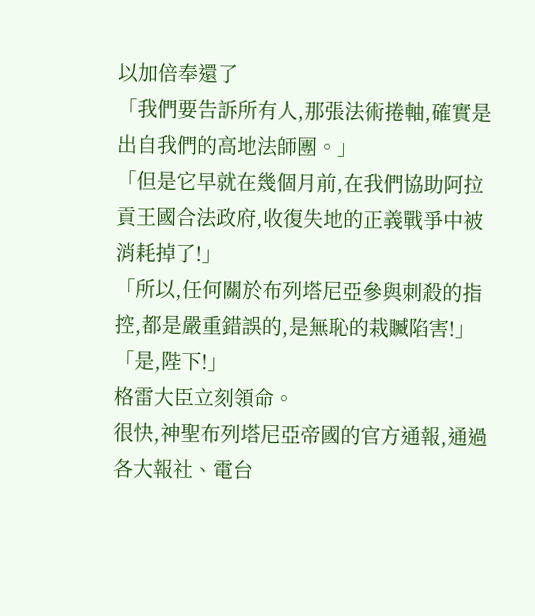以加倍奉還了
「我們要告訴所有人,那張法術捲軸,確實是出自我們的高地法師團。」
「但是它早就在幾個月前,在我們協助阿拉貢王國合法政府,收復失地的正義戰爭中被消耗掉了!」
「所以,任何關於布列塔尼亞參與刺殺的指控,都是嚴重錯誤的,是無恥的栽贓陷害!」
「是,陛下!」
格雷大臣立刻領命。
很快,神聖布列塔尼亞帝國的官方通報,通過各大報社、電台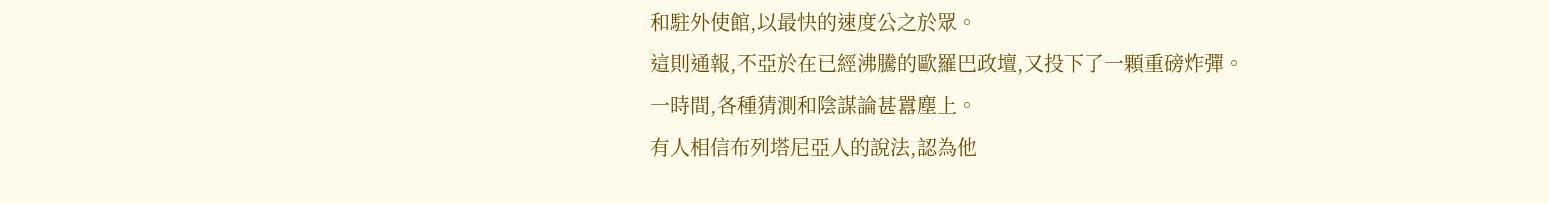和駐外使館,以最快的速度公之於眾。
這則通報,不亞於在已經沸騰的歐羅巴政壇,又投下了一顆重磅炸彈。
一時間,各種猜測和陰謀論甚囂塵上。
有人相信布列塔尼亞人的說法,認為他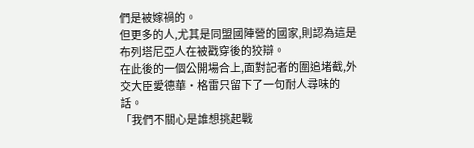們是被嫁禍的。
但更多的人,尤其是同盟國陣營的國家,則認為這是布列塔尼亞人在被戳穿後的狡辯。
在此後的一個公開場合上,面對記者的圍追堵截,外交大臣愛德華·格雷只留下了一句耐人尋味的話。
「我們不關心是誰想挑起戰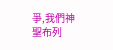爭,我們神聖布列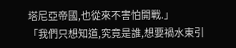塔尼亞帝國,也從來不害怕開戰.」
「我們只想知道,究竟是誰,想要禍水東引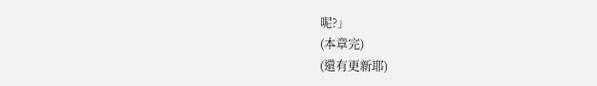呢?」
(本章完)
(還有更新耶)